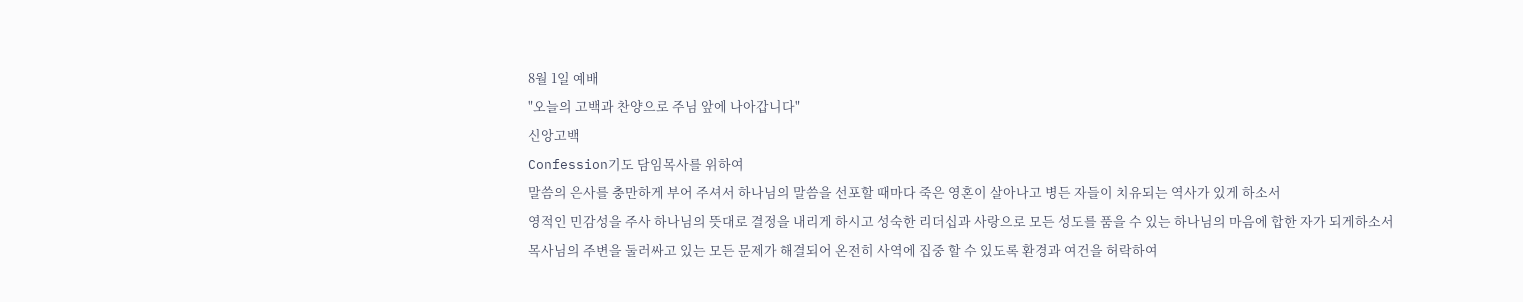8월 1일 예배
"오늘의 고백과 찬양으로 주님 앞에 나아갑니다"
신앙고백
Confession기도 담임목사를 위하여
말씀의 은사를 충만하게 부어 주셔서 하나님의 말씀을 선포할 때마다 죽은 영혼이 살아나고 병든 자들이 치유되는 역사가 있게 하소서
영적인 민감성을 주사 하나님의 뜻대로 결정을 내리게 하시고 성숙한 리더십과 사랑으로 모든 성도를 품을 수 있는 하나님의 마음에 합한 자가 되게하소서
목사님의 주변을 둘러싸고 있는 모든 문제가 해결되어 온전히 사역에 집중 할 수 있도록 환경과 여건을 허락하여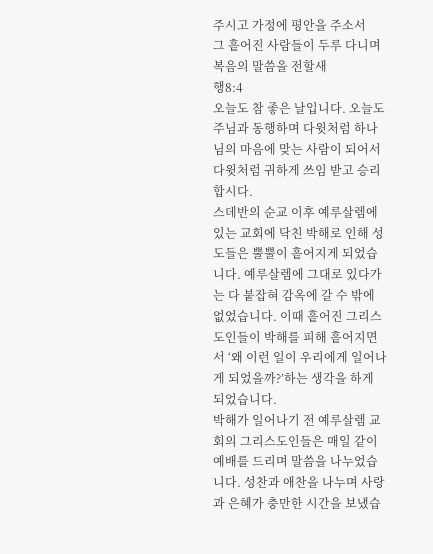주시고 가정에 평안을 주소서
그 흩어진 사람들이 두루 다니며 복음의 말씀을 전할새
행8:4
오늘도 참 좋은 날입니다. 오늘도 주님과 동행하며 다윗처럼 하나님의 마음에 맞는 사람이 되어서 다윗처럼 귀하게 쓰임 받고 승리합시다.
스데반의 순교 이후 예루살렘에 있는 교회에 닥친 박해로 인해 성도들은 뿔뿔이 흩어지게 되었습니다. 예루살렘에 그대로 있다가는 다 붙잡혀 감옥에 갈 수 밖에 없었습니다. 이때 흩어진 그리스도인들이 박해를 피해 흩어지면서 ‘왜 이런 일이 우리에게 일어나게 되었을까?’하는 생각을 하게 되었습니다.
박해가 일어나기 전 예루살렘 교회의 그리스도인들은 매일 같이 예배를 드리며 말씀을 나누었습니다. 성찬과 애찬을 나누며 사랑과 은혜가 충만한 시간을 보냈습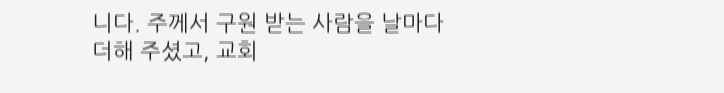니다. 주께서 구원 받는 사람을 날마다 더해 주셨고, 교회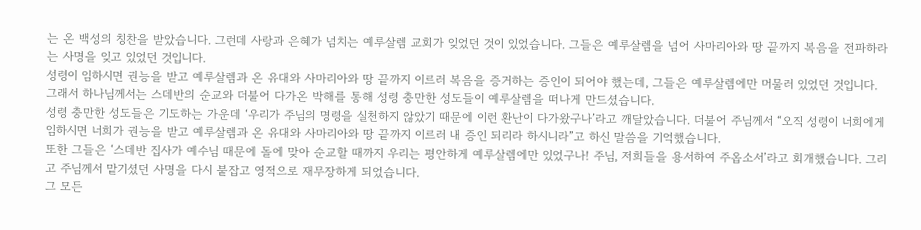는 온 백성의 칭찬을 받았습니다. 그런데 사랑과 은혜가 넘치는 예루살렘 교회가 잊었던 것이 있었습니다. 그들은 예루살렘을 넘어 사마리아와 땅 끝까지 복음을 전파하라는 사명을 잊고 있었던 것입니다.
성령이 임하시면 권능을 받고 예루살렘과 온 유대와 사마리아와 땅 끝까지 이르러 복음을 증거하는 증인이 되어야 했는데, 그들은 예루살렘에만 머물러 있었던 것입니다. 그래서 하나님께서는 스데반의 순교와 더불어 다가온 박해를 통해 성령 충만한 성도들이 예루살렘을 떠나게 만드셨습니다.
성령 충만한 성도들은 기도하는 가운데 ‘우리가 주님의 명령을 실천하지 않았기 때문에 이런 환난이 다가왔구나’라고 깨달았습니다. 더불어 주님께서 “오직 성령이 너희에게 임하시면 너희가 권능을 받고 예루살렘과 온 유대와 사마리아와 땅 끝까지 이르러 내 증인 되리라 하시니라”고 하신 말씀을 기억했습니다.
또한 그들은 ‘스데반 집사가 예수님 때문에 돌에 맞아 순교할 때까지 우리는 평안하게 예루살렘에만 있었구나! 주님, 저희들을 용서하여 주옵소서’라고 회개했습니다. 그리고 주님께서 맡기셨던 사명을 다시 붙잡고 영적으로 재무장하게 되었습니다.
그 모든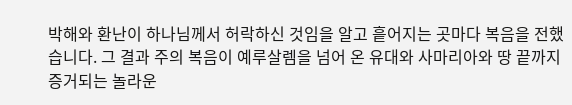박해와 환난이 하나님께서 허락하신 것임을 알고 흩어지는 곳마다 복음을 전했습니다. 그 결과 주의 복음이 예루살렘을 넘어 온 유대와 사마리아와 땅 끝까지 증거되는 놀라운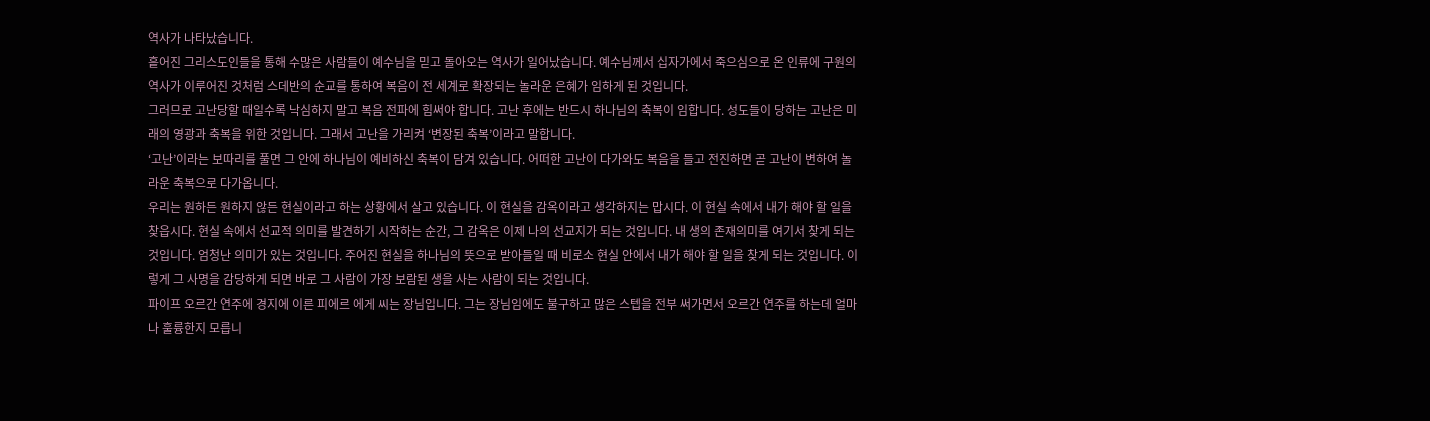역사가 나타났습니다.
흩어진 그리스도인들을 통해 수많은 사람들이 예수님을 믿고 돌아오는 역사가 일어났습니다. 예수님께서 십자가에서 죽으심으로 온 인류에 구원의 역사가 이루어진 것처럼 스데반의 순교를 통하여 복음이 전 세계로 확장되는 놀라운 은혜가 임하게 된 것입니다.
그러므로 고난당할 때일수록 낙심하지 말고 복음 전파에 힘써야 합니다. 고난 후에는 반드시 하나님의 축복이 임합니다. 성도들이 당하는 고난은 미래의 영광과 축복을 위한 것입니다. 그래서 고난을 가리켜 ‘변장된 축복’이라고 말합니다.
‘고난’이라는 보따리를 풀면 그 안에 하나님이 예비하신 축복이 담겨 있습니다. 어떠한 고난이 다가와도 복음을 들고 전진하면 곧 고난이 변하여 놀라운 축복으로 다가옵니다.
우리는 원하든 원하지 않든 현실이라고 하는 상황에서 살고 있습니다. 이 현실을 감옥이라고 생각하지는 맙시다. 이 현실 속에서 내가 해야 할 일을 찾읍시다. 현실 속에서 선교적 의미를 발견하기 시작하는 순간, 그 감옥은 이제 나의 선교지가 되는 것입니다. 내 생의 존재의미를 여기서 찾게 되는 것입니다. 엄청난 의미가 있는 것입니다. 주어진 현실을 하나님의 뜻으로 받아들일 때 비로소 현실 안에서 내가 해야 할 일을 찾게 되는 것입니다. 이렇게 그 사명을 감당하게 되면 바로 그 사람이 가장 보람된 생을 사는 사람이 되는 것입니다.
파이프 오르간 연주에 경지에 이른 피에르 에게 씨는 장님입니다. 그는 장님임에도 불구하고 많은 스텝을 전부 써가면서 오르간 연주를 하는데 얼마나 훌륭한지 모릅니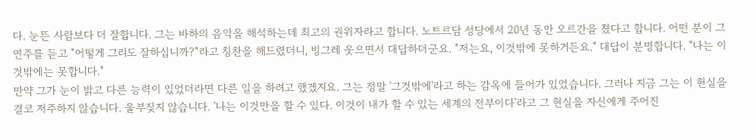다. 눈뜬 사람보다 더 잘합니다. 그는 바하의 음악을 해석하는데 최고의 권위자라고 합니다. 노트르담 성당에서 20년 동안 오르간을 쳤다고 합니다. 어떤 분이 그 연주를 듣고 "어떻게 그리도 잘하십니까?"라고 칭찬을 해드렸더니, 빙그레 웃으면서 대답하더군요. "저는요, 이것밖에 못하거든요." 대답이 분명합니다. "나는 이것밖에는 못합니다."
만약 그가 눈이 밝고 다른 능력이 있었더라면 다른 일을 하려고 했겠지요. 그는 정말 '그것밖에'라고 하는 감옥에 들어가 있었습니다. 그러나 지금 그는 이 현실을 결코 저주하지 않습니다. 울부짖지 않습니다. '나는 이것만을 할 수 있다. 이것이 내가 할 수 있는 세계의 전부이다'라고 그 현실을 자신에게 주어진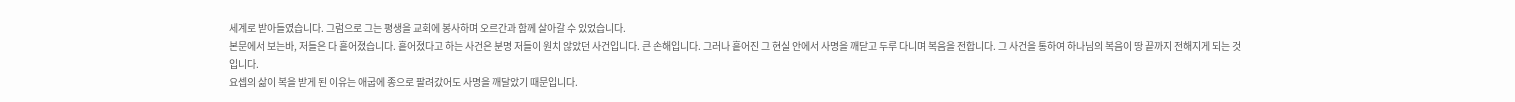세계로 받아들였습니다. 그럼으로 그는 평생을 교회에 봉사하며 오르간과 함께 살아갈 수 있었습니다.
본문에서 보는바, 저들은 다 흩어졌습니다. 흩어졌다고 하는 사건은 분명 저들이 원치 않았던 사건입니다. 큰 손해입니다. 그러나 흩어진 그 현실 안에서 사명을 깨닫고 두루 다니며 복음을 전합니다. 그 사건을 통하여 하나님의 복음이 땅 끝까지 전해지게 되는 것입니다.
요셉의 삶이 복을 받게 된 이유는 애굽에 종으로 팔려갔어도 사명을 깨달았기 때문입니다.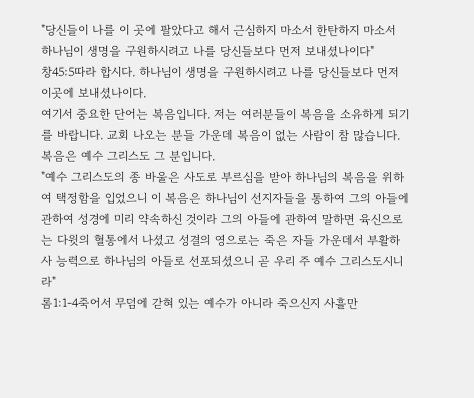"당신들이 나를 이 곳에 팔았다고 해서 근심하지 마소서 한탄하지 마소서 하나님이 생명을 구원하시려고 나를 당신들보다 먼저 보내셨나이다"
창45:5따라 합시다. 하나님이 생명을 구원하시려고 나를 당신들보다 먼저 이곳에 보내셨나이다.
여기서 중요한 단어는 복음입니다. 저는 여러분들이 복음을 소유하게 되기를 바랍니다. 교회 나오는 분들 가운데 복음이 없는 사람이 참 많습니다. 복음은 예수 그리스도 그 분입니다.
"예수 그리스도의 종 바울은 사도로 부르심을 받아 하나님의 복음을 위하여 택정함을 입었으니 이 복음은 하나님이 선지자들을 통하여 그의 아들에 관하여 성경에 미리 약속하신 것이라 그의 아들에 관하여 말하면 육신으로는 다윗의 혈통에서 나셨고 성결의 영으로는 죽은 자들 가운데서 부활하사 능력으로 하나님의 아들로 선포되셨으니 곧 우리 주 예수 그리스도시니라"
롬1:1-4죽어서 무덤에 갇혀 있는 예수가 아니라 죽으신지 사흘만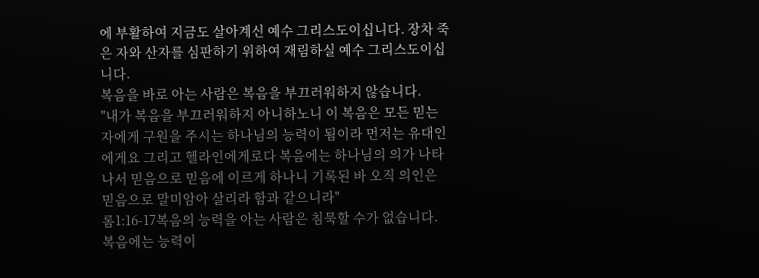에 부활하여 지금도 살아계신 예수 그리스도이십니다. 장차 죽은 자와 산자를 심판하기 위하여 재림하실 예수 그리스도이십니다.
복음을 바로 아는 사람은 복음을 부끄러워하지 않습니다.
"내가 복음을 부끄러워하지 아니하노니 이 복음은 모든 믿는 자에게 구원을 주시는 하나님의 능력이 됨이라 먼저는 유대인에게요 그리고 헬라인에게로다 복음에는 하나님의 의가 나타나서 믿음으로 믿음에 이르게 하나니 기록된 바 오직 의인은 믿음으로 말미암아 살리라 함과 같으니라"
롬1:16-17복음의 능력을 아는 사람은 침묵할 수가 없습니다. 복음에는 능력이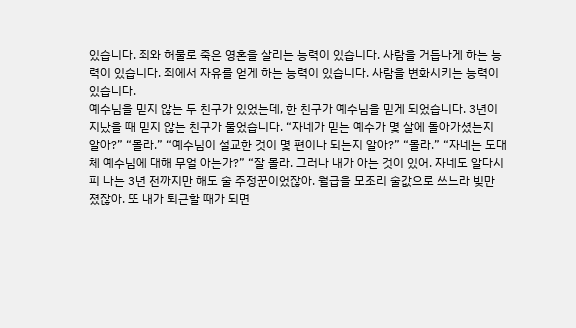있습니다. 죄와 허물로 죽은 영혼을 살리는 능력이 있습니다. 사람을 거듭나게 하는 능력이 있습니다. 죄에서 자유를 얻게 하는 능력이 있습니다. 사람을 변화시키는 능력이 있습니다.
예수님을 믿지 않는 두 친구가 있었는데, 한 친구가 예수님을 믿게 되었습니다. 3년이 지났을 때 믿지 않는 친구가 물었습니다. “자네가 믿는 예수가 몇 살에 돌아가셨는지 알아?” “몰라.” “예수님이 설교한 것이 몇 편이나 되는지 알아?” “몰라.” “자네는 도대체 예수님에 대해 무얼 아는가?” “잘 몰라. 그러나 내가 아는 것이 있어. 자네도 알다시피 나는 3년 전까지만 해도 술 주정꾼이었잖아. 월급을 모조리 술값으로 쓰느라 빚만 졌잖아. 또 내가 퇴근할 때가 되면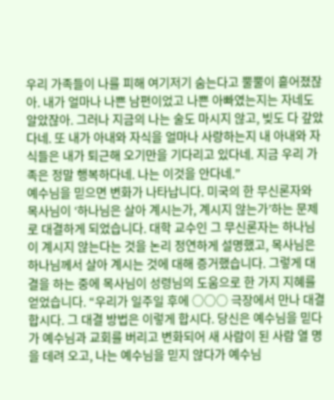우리 가족들이 나를 피해 여기저기 숨는다고 뿔뿔이 흩어졌잖아. 내가 얼마나 나쁜 남편이었고 나쁜 아빠였는지는 자네도 알았잖아. 그러나 지금의 나는 술도 마시지 않고, 빚도 다 갚았다네. 또 내가 아내와 자식을 얼마나 사랑하는지 내 아내와 자식들은 내가 퇴근해 오기만을 기다리고 있다네. 지금 우리 가족은 정말 행복하다네. 나는 이것을 안다네.”
예수님을 믿으면 변화가 나타납니다. 미국의 한 무신론자와 목사님이 ‘하나님은 살아 계시는가, 계시지 않는가’하는 문제로 대결하게 되었습니다. 대학 교수인 그 무신론자는 하나님이 계시지 않는다는 것을 논리 정연하게 설명했고, 목사님은 하나님께서 살아 계시는 것에 대해 증거했습니다. 그렇게 대결을 하는 중에 목사님이 성령님의 도움으로 한 가지 지혜를 얻었습니다. “우리가 일주일 후에 ○○○ 극장에서 만나 대결합시다. 그 대결 방법은 이렇게 합시다. 당신은 예수님을 믿다가 예수님과 교회를 버리고 변화되어 새 사람이 된 사람 열 명을 데려 오고, 나는 예수님을 믿지 않다가 예수님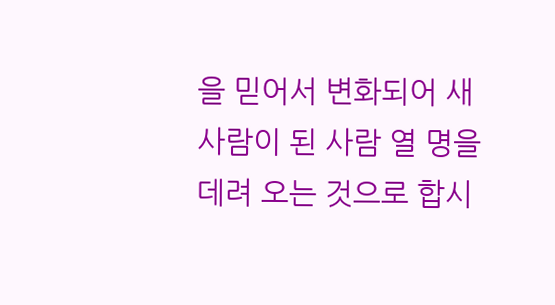을 믿어서 변화되어 새 사람이 된 사람 열 명을 데려 오는 것으로 합시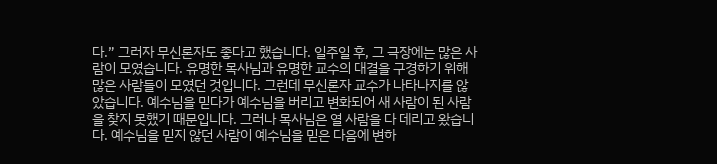다.” 그러자 무신론자도 좋다고 했습니다. 일주일 후, 그 극장에는 많은 사람이 모였습니다. 유명한 목사님과 유명한 교수의 대결을 구경하기 위해 많은 사람들이 모였던 것입니다. 그런데 무신론자 교수가 나타나지를 않았습니다. 예수님을 믿다가 예수님을 버리고 변화되어 새 사람이 된 사람을 찾지 못했기 때문입니다. 그러나 목사님은 열 사람을 다 데리고 왔습니다. 예수님을 믿지 않던 사람이 예수님을 믿은 다음에 변하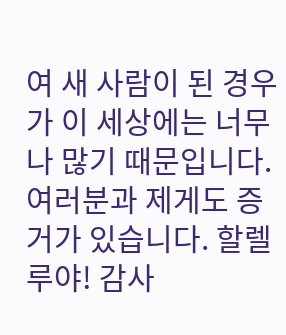여 새 사람이 된 경우가 이 세상에는 너무나 많기 때문입니다. 여러분과 제게도 증거가 있습니다. 할렐루야! 감사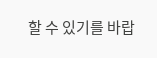할 수 있기를 바랍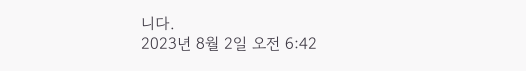니다.
2023년 8월 2일 오전 6:42